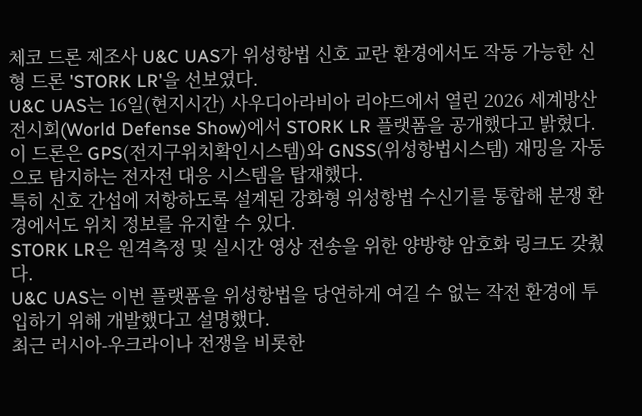체코 드론 제조사 U&C UAS가 위성항법 신호 교란 환경에서도 작동 가능한 신형 드론 'STORK LR'을 선보였다.
U&C UAS는 16일(현지시간) 사우디아라비아 리야드에서 열린 2026 세계방산전시회(World Defense Show)에서 STORK LR 플랫폼을 공개했다고 밝혔다.
이 드론은 GPS(전지구위치확인시스템)와 GNSS(위성항법시스템) 재밍을 자동으로 탐지하는 전자전 대응 시스템을 탑재했다.
특히 신호 간섭에 저항하도록 설계된 강화형 위성항법 수신기를 통합해 분쟁 환경에서도 위치 정보를 유지할 수 있다.
STORK LR은 원격측정 및 실시간 영상 전송을 위한 양방향 암호화 링크도 갖췄다.
U&C UAS는 이번 플랫폼을 위성항법을 당연하게 여길 수 없는 작전 환경에 투입하기 위해 개발했다고 설명했다.
최근 러시아-우크라이나 전쟁을 비롯한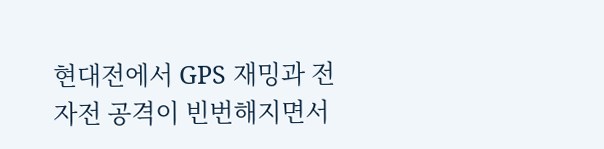현대전에서 GPS 재밍과 전자전 공격이 빈번해지면서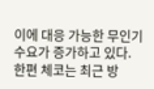이에 대응 가능한 무인기 수요가 증가하고 있다.
한편 체코는 최근 방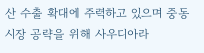산 수출 확대에 주력하고 있으며 중동 시장 공략을 위해 사우디아라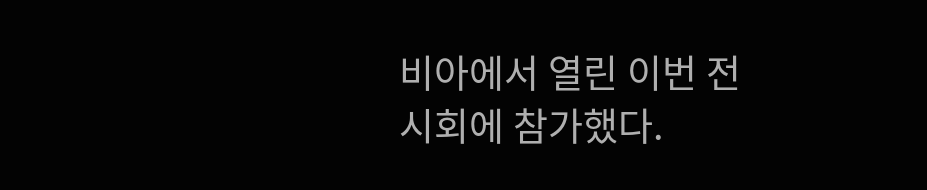비아에서 열린 이번 전시회에 참가했다.